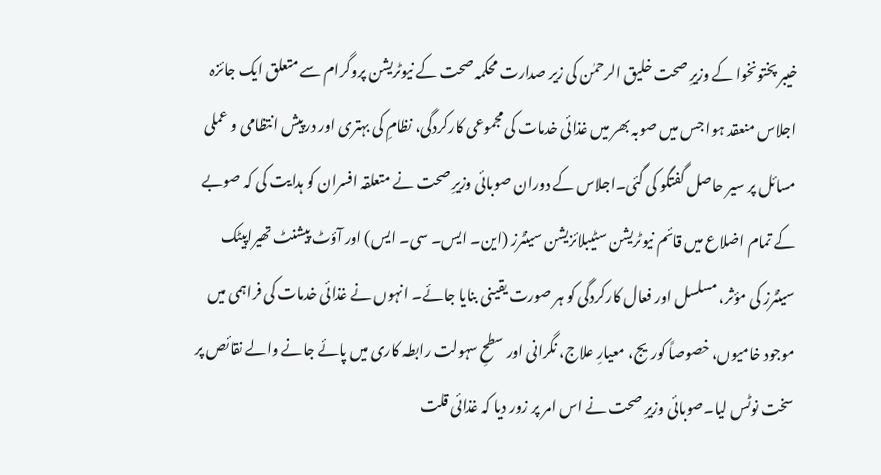خیبر پختونخوا کے وزیرِ صحت خلیق الرحمٰن کی زیر صدارت محکمہ صحت کے نیوٹریشن پروگرام سے متعلق ایک جائزہ اجلاس منعقد ہوا جس میں صوبہ بھر میں غذائی خدمات کی مجموعی کارکردگی، نظامِ کی بہتری اور درپیش انتظامی و عملی مسائل پر سیر حاصل گفتگو کی گئی۔اجلاس کے دوران صوبائی وزیرِ صحت نے متعلقہ افسران کو ہدایت کی کہ صوبے کے تمام اضلاع میں قائم نیوٹریشن سٹیبلائزیشن سینٹرز (این۔ ایس۔ سی۔ ایس) اور آؤٹ پیشنٹ تھیراپیٹک سینٹرز کی مؤثر، مسلسل اور فعال کارکردگی کو ہر صورت یقینی بنایا جائے۔ انہوں نے غذائی خدمات کی فراہمی میں موجود خامیوں، خصوصاً کوریج، معیارِ علاج، نگرانی اور سطحِ سہولت رابطہ کاری میں پائے جانے والے نقائص پر سخت نوٹس لیا۔صوبائی وزیرِ صحت نے اس امر پر زور دیا کہ غذائی قلت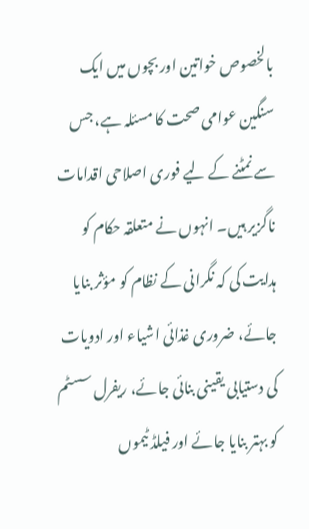بالخصوص خواتین اور بچوں میں ایک سنگین عوامی صحت کا مسئلہ ہے، جس سے نمٹنے کے لیے فوری اصلاحی اقدامات ناگزیر ہیں۔ انہوں نے متعلقہ حکام کو ہدایت کی کہ نگرانی کے نظام کو مؤثر بنایا جائے، ضروری غذائی اشیاء اور ادویات کی دستیابی یقینی بنائی جائے، ریفرل سسٹم کو بہتر بنایا جائے اور فیلڈ ٹیموں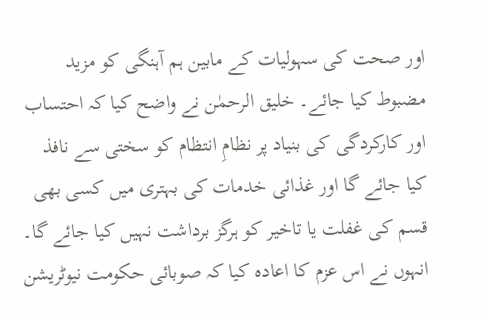اور صحت کی سہولیات کے مابین ہم آہنگی کو مزید مضبوط کیا جائے۔ خلیق الرحمٰن نے واضح کیا کہ احتساب اور کارکردگی کی بنیاد پر نظامِ انتظام کو سختی سے نافذ کیا جائے گا اور غذائی خدمات کی بہتری میں کسی بھی قسم کی غفلت یا تاخیر کو ہرگز برداشت نہیں کیا جائے گا۔ انہوں نے اس عزم کا اعادہ کیا کہ صوبائی حکومت نیوٹریشن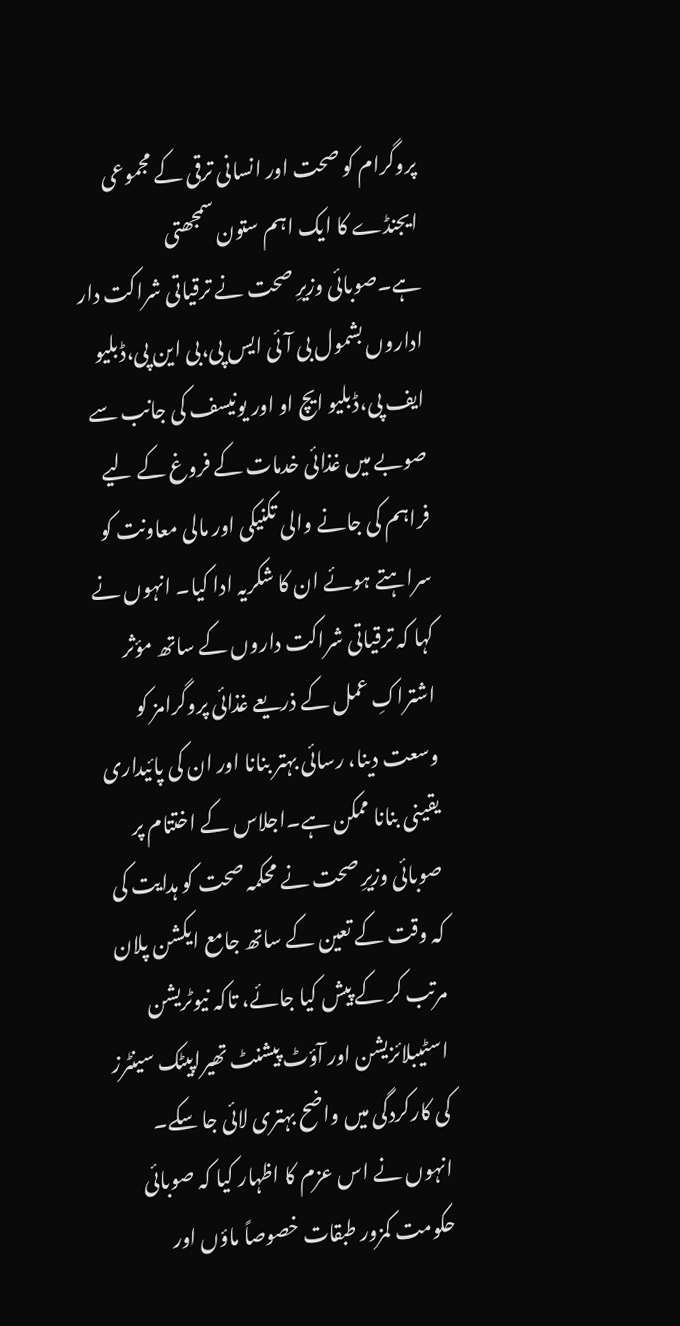پروگرام کو صحت اور انسانی ترقی کے مجموعی ایجنڈے کا ایک اہم ستون سمجھتی ہے۔صوبائی وزیرِ صحت نے ترقیاتی شراکت دار اداروں بشمول بی آئی ایس پی،بی این پی،ڈبلیو ایف پی،ڈبلیو ایچ او اور یونیسف کی جانب سے صوبے میں غذائی خدمات کے فروغ کے لیے فراہم کی جانے والی تکنیکی اور مالی معاونت کو سراہتے ہوئے ان کا شکریہ ادا کیا۔ انہوں نے کہا کہ ترقیاتی شراکت داروں کے ساتھ مؤثر اشتراکِ عمل کے ذریعے غذائی پروگرامز کو وسعت دینا، رسائی بہتر بنانا اور ان کی پائیداری یقینی بنانا ممکن ہے۔اجلاس کے اختتام پر صوبائی وزیرِ صحت نے محکمہ صحت کو ہدایت کی کہ وقت کے تعین کے ساتھ جامع ایکشن پلان مرتب کر کے پیش کیا جائے، تاکہ نیوٹریشن اسٹیبلائزیشن اور آؤٹ پیشنٹ تھیراپیٹک سینٹرز کی کارکردگی میں واضح بہتری لائی جا سکے۔ انہوں نے اس عزم کا اظہار کیا کہ صوبائی حکومت کمزور طبقات خصوصاً ماؤں اور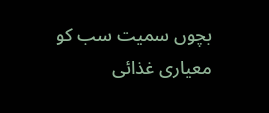بچوں سمیت سب کو معیاری غذائی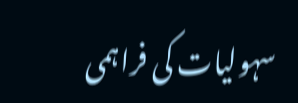سہولیات کی فراہمی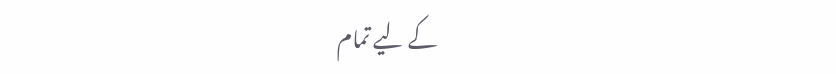کے لیے تمام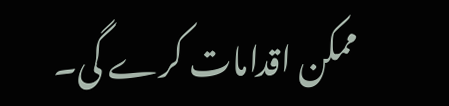ممکن اقدامات کرے گی۔